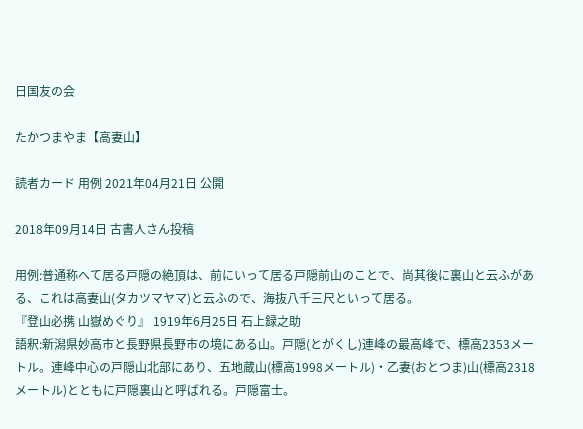日国友の会

たかつまやま【高妻山】

読者カード 用例 2021年04月21日 公開

2018年09月14日 古書人さん投稿

用例:普通称へて居る戸隠の絶頂は、前にいって居る戸隠前山のことで、尚其後に裏山と云ふがある、これは高妻山(タカツマヤマ)と云ふので、海抜八千三尺といって居る。
『登山必携 山嶽めぐり』 1919年6月25日 石上録之助
語釈:新潟県妙高市と長野県長野市の境にある山。戸隠(とがくし)連峰の最高峰で、標高2353メートル。連峰中心の戸隠山北部にあり、五地蔵山(標高1998メートル)・乙妻(おとつま)山(標高2318メートル)とともに戸隠裏山と呼ばれる。戸隠富士。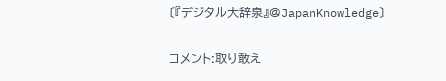〔『デジタル大辞泉』@JapanKnowledge〕

コメント:取り敢え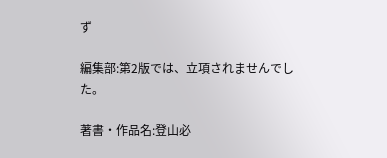ず

編集部:第2版では、立項されませんでした。

著書・作品名:登山必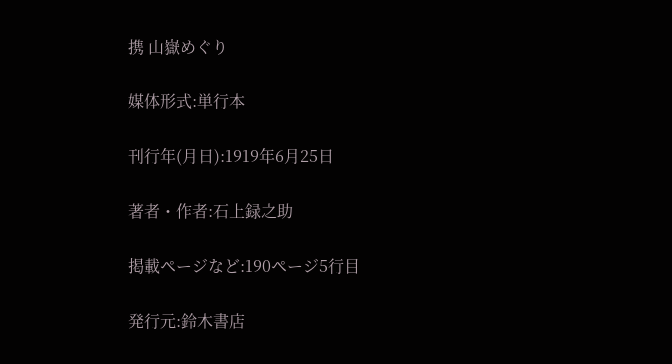携 山嶽めぐり

媒体形式:単行本

刊行年(月日):1919年6月25日

著者・作者:石上録之助

掲載ページなど:190ページ5行目

発行元:鈴木書店